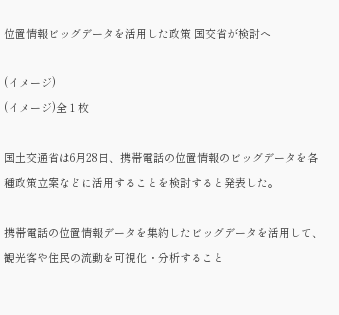位置情報ビッグデータを活用した政策 国交省が検討へ

(イメージ)
(イメージ)全 1 枚

国土交通省は6月28日、携帯電話の位置情報のビッグデータを各種政策立案などに活用することを検討すると発表した。

携帯電話の位置情報データを集約したビッグデータを活用して、観光客や住民の流動を可視化・分析すること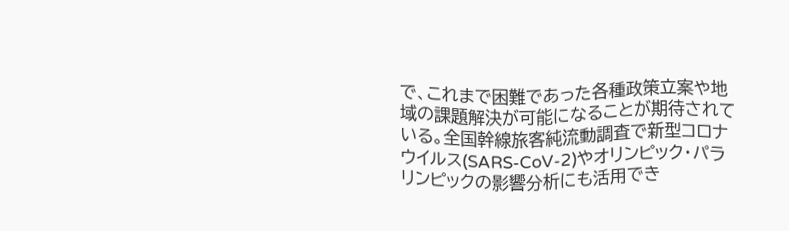で、これまで困難であった各種政策立案や地域の課題解決が可能になることが期待されている。全国幹線旅客純流動調査で新型コロナウイルス(SARS-CoV-2)やオリンピック・パラリンピックの影響分析にも活用でき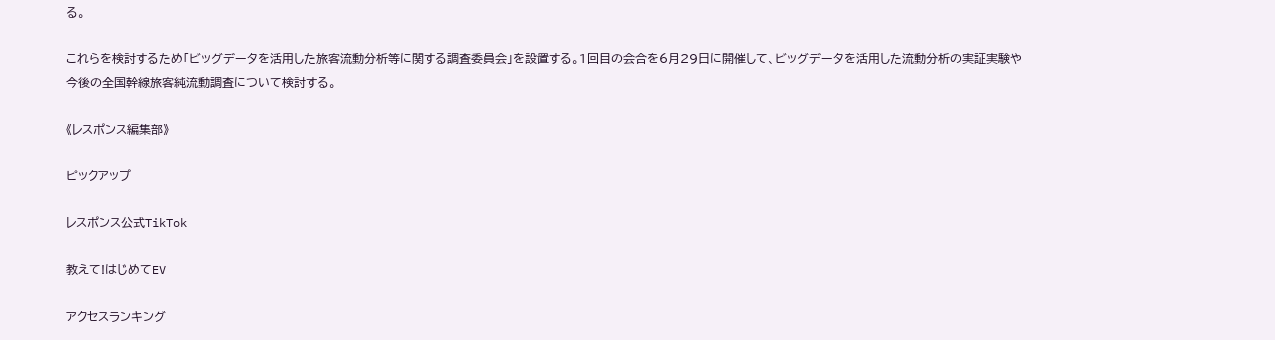る。

これらを検討するため「ビッグデータを活用した旅客流動分析等に関する調査委員会」を設置する。1回目の会合を6月29日に開催して、ビッグデータを活用した流動分析の実証実験や今後の全国幹線旅客純流動調査について検討する。

《レスポンス編集部》

ピックアップ

レスポンス公式TikTok

教えて!はじめてEV

アクセスランキング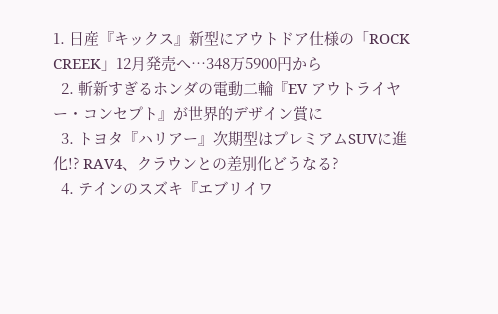1. 日産『キックス』新型にアウトドア仕様の「ROCK CREEK」12月発売へ…348万5900円から
  2. 斬新すぎるホンダの電動二輪『EV アウトライヤー・コンセプト』が世界的デザイン賞に
  3. トヨタ『ハリアー』次期型はプレミアムSUVに進化!? RAV4、クラウンとの差別化どうなる?
  4. テインのスズキ『エブリイワ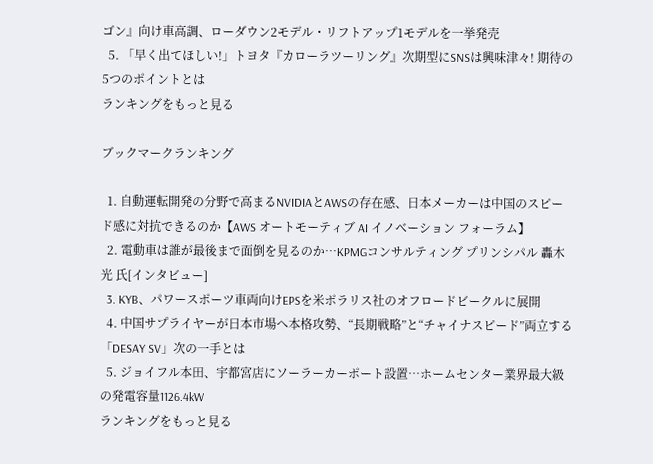ゴン』向け車高調、ローダウン2モデル・リフトアップ1モデルを一挙発売
  5. 「早く出てほしい!」トヨタ『カローラツーリング』次期型にSNSは興味津々! 期待の5つのポイントとは
ランキングをもっと見る

ブックマークランキング

  1. 自動運転開発の分野で高まるNVIDIAとAWSの存在感、日本メーカーは中国のスピード感に対抗できるのか【AWS オートモーティブ AI イノベーション フォーラム】
  2. 電動車は誰が最後まで面倒を見るのか…KPMGコンサルティング プリンシパル 轟木光 氏[インタビュー]
  3. KYB、パワースポーツ車両向けEPSを米ポラリス社のオフロードビークルに展開
  4. 中国サプライヤーが日本市場へ本格攻勢、“長期戦略”と“チャイナスピード”両立する「DESAY SV」次の一手とは
  5. ジョイフル本田、宇都宮店にソーラーカーポート設置…ホームセンター業界最大級の発電容量1126.4kW
ランキングをもっと見る